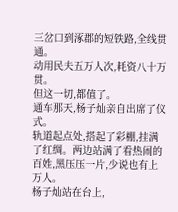三岔口到涿郡的短铁路,全线贯通。
动用民夫五万人次,耗资八十万贯。
但这一切,都值了。
通车那天,杨子灿亲自出席了仪式。
轨道起点处,搭起了彩棚,挂满了红绸。两边站满了看热闹的百姓,黑压压一片,少说也有上万人。
杨子灿站在台上,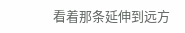看着那条延伸到远方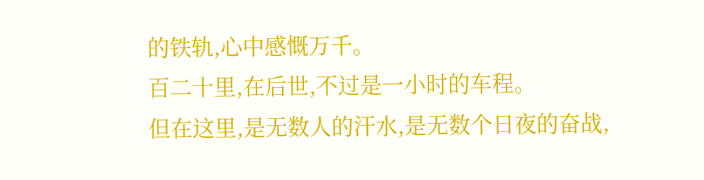的铁轨,心中感慨万千。
百二十里,在后世,不过是一小时的车程。
但在这里,是无数人的汗水,是无数个日夜的奋战,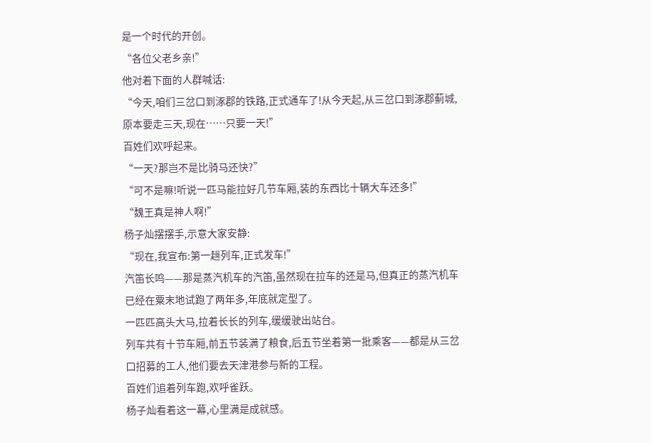是一个时代的开创。
“各位父老乡亲!”
他对着下面的人群喊话:
“今天,咱们三岔口到涿郡的铁路,正式通车了!从今天起,从三岔口到涿郡蓟城,原本要走三天,现在……只要一天!”
百姓们欢呼起来。
“一天?那岂不是比骑马还快?”
“可不是嘛!听说一匹马能拉好几节车厢,装的东西比十辆大车还多!”
“魏王真是神人啊!”
杨子灿摆摆手,示意大家安静:
“现在,我宣布:第一趟列车,正式发车!”
汽笛长鸣——那是蒸汽机车的汽笛,虽然现在拉车的还是马,但真正的蒸汽机车已经在粟末地试跑了两年多,年底就定型了。
一匹匹高头大马,拉着长长的列车,缓缓驶出站台。
列车共有十节车厢,前五节装满了粮食,后五节坐着第一批乘客——都是从三岔口招募的工人,他们要去天津港参与新的工程。
百姓们追着列车跑,欢呼雀跃。
杨子灿看着这一幕,心里满是成就感。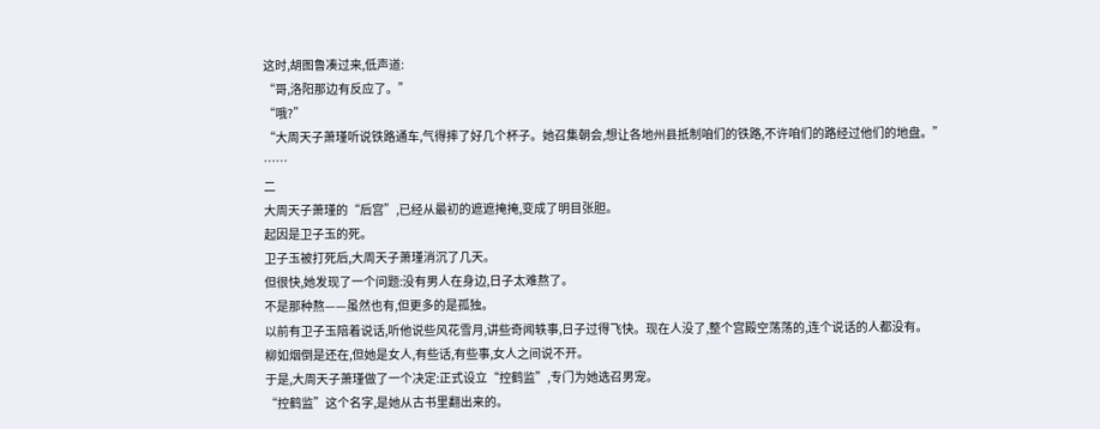这时,胡图鲁凑过来,低声道:
“哥,洛阳那边有反应了。”
“哦?”
“大周天子萧瑾听说铁路通车,气得摔了好几个杯子。她召集朝会,想让各地州县抵制咱们的铁路,不许咱们的路经过他们的地盘。”
……
二
大周天子萧瑾的“后宫”,已经从最初的遮遮掩掩,变成了明目张胆。
起因是卫子玉的死。
卫子玉被打死后,大周天子萧瑾消沉了几天。
但很快,她发现了一个问题:没有男人在身边,日子太难熬了。
不是那种熬——虽然也有,但更多的是孤独。
以前有卫子玉陪着说话,听他说些风花雪月,讲些奇闻轶事,日子过得飞快。现在人没了,整个宫殿空荡荡的,连个说话的人都没有。
柳如烟倒是还在,但她是女人,有些话,有些事,女人之间说不开。
于是,大周天子萧瑾做了一个决定:正式设立“控鹤监”,专门为她选召男宠。
“控鹤监”这个名字,是她从古书里翻出来的。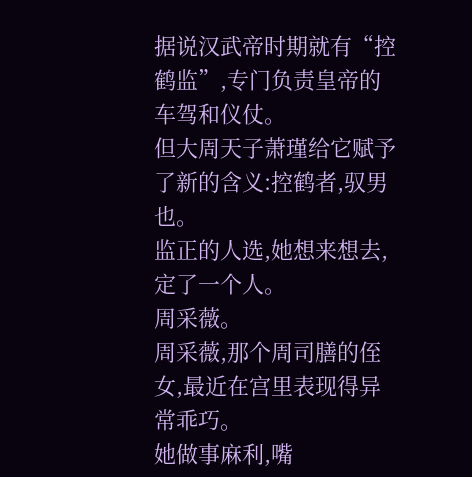据说汉武帝时期就有“控鹤监”,专门负责皇帝的车驾和仪仗。
但大周天子萧瑾给它赋予了新的含义:控鹤者,驭男也。
监正的人选,她想来想去,定了一个人。
周采薇。
周采薇,那个周司膳的侄女,最近在宫里表现得异常乖巧。
她做事麻利,嘴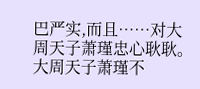巴严实,而且……对大周天子萧瑾忠心耿耿。
大周天子萧瑾不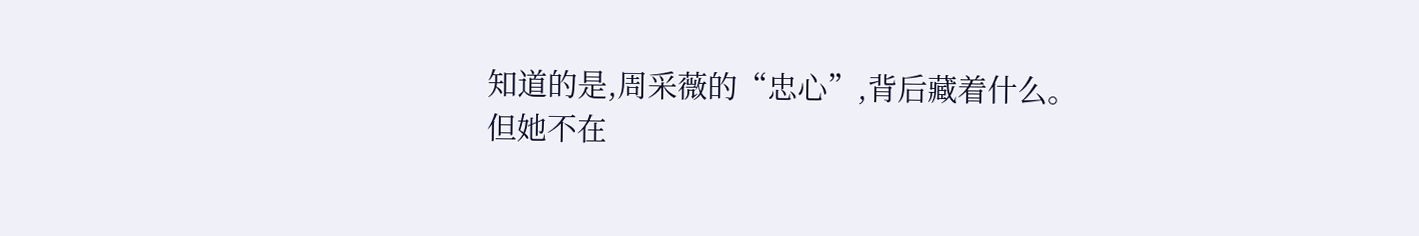知道的是,周采薇的“忠心”,背后藏着什么。
但她不在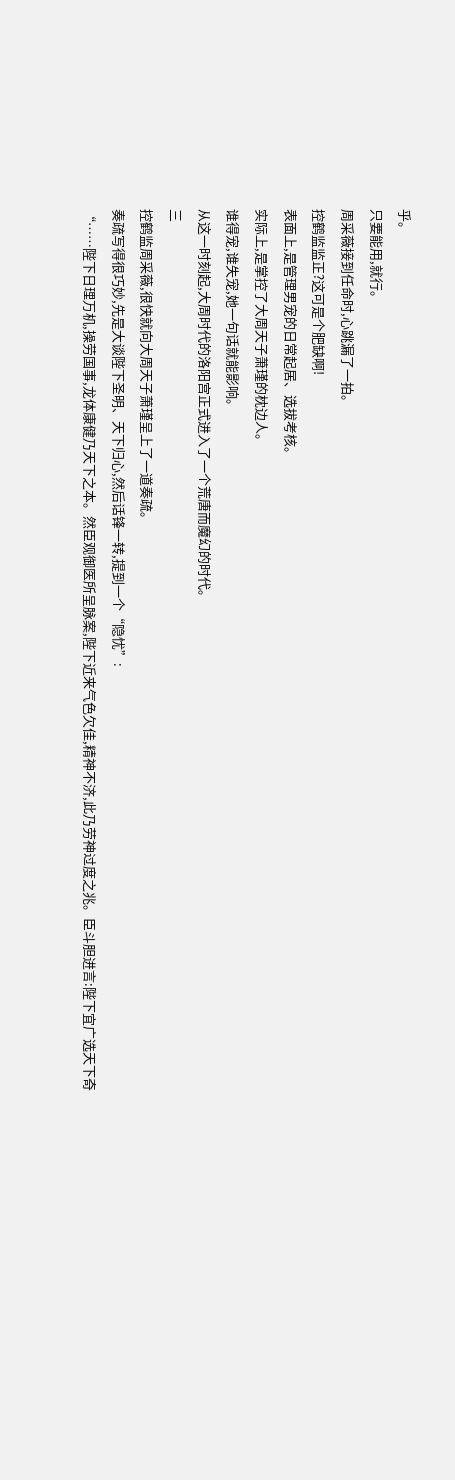乎。
只要能用,就行。
周采薇接到任命时,心跳漏了一拍。
控鹤监监正?这可是个肥缺啊!
表面上,是管理男宠的日常起居、选拔考核。
实际上,是掌控了大周天子萧瑾的枕边人。
谁得宠,谁失宠,她一句话就能影响。
从这一时刻起,大周时代的洛阳宫正式进入了一个荒唐而魔幻的时代。
三
控鹤监周采薇,很快就向大周天子萧瑾呈上了一道奏疏。
奏疏写得很巧妙,先是大谈陛下圣明、天下归心,然后话锋一转,提到一个“隐忧”:
“……陛下日理万机,操劳国事,龙体康健乃天下之本。然臣观御医所呈脉案,陛下近来气色欠佳,精神不济,此乃劳神过度之兆。臣斗胆进言:陛下宜广选天下奇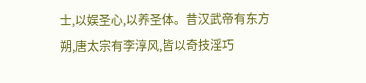士,以娱圣心,以养圣体。昔汉武帝有东方朔,唐太宗有李淳风,皆以奇技淫巧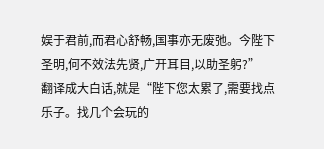娱于君前,而君心舒畅,国事亦无废弛。今陛下圣明,何不效法先贤,广开耳目,以助圣躬?”
翻译成大白话,就是“陛下您太累了,需要找点乐子。找几个会玩的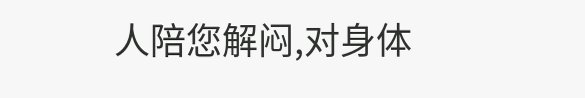人陪您解闷,对身体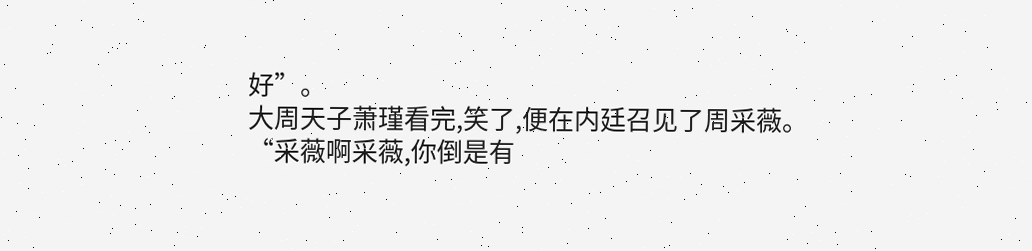好”。
大周天子萧瑾看完,笑了,便在内廷召见了周采薇。
“采薇啊采薇,你倒是有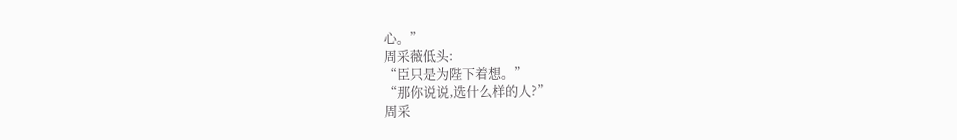心。”
周采薇低头:
“臣只是为陛下着想。”
“那你说说,选什么样的人?”
周采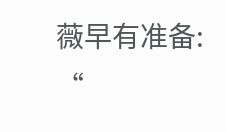薇早有准备:
“